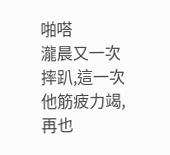啪嗒
瀧晨又一次摔趴,這一次他筋疲力竭,再也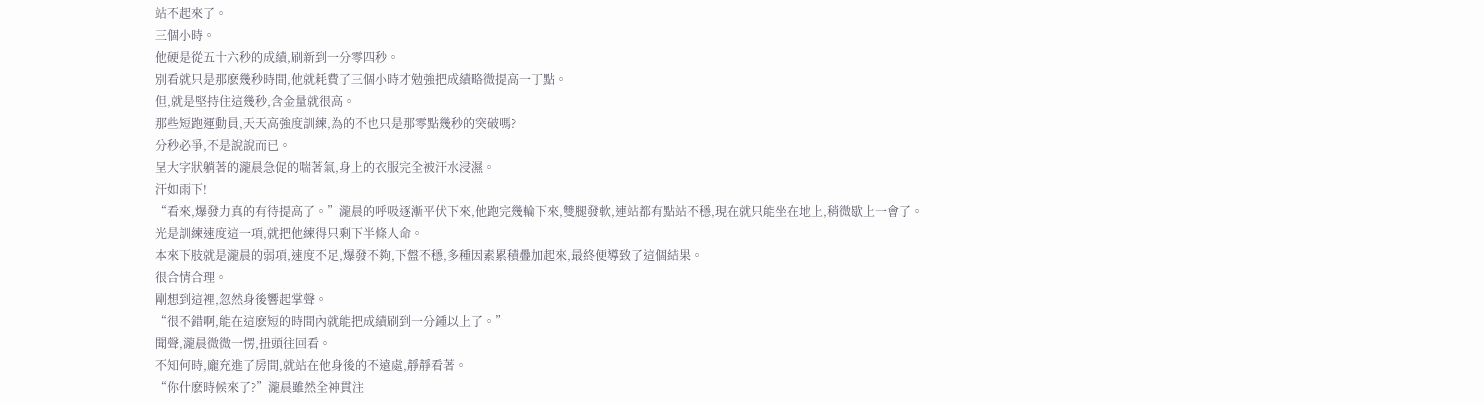站不起來了。
三個小時。
他硬是從五十六秒的成績,刷新到一分零四秒。
別看就只是那麽幾秒時間,他就耗費了三個小時才勉強把成績略微提高一丁點。
但,就是堅持住這幾秒,含金量就很高。
那些短跑運動員,天天高強度訓練,為的不也只是那零點幾秒的突破嗎?
分秒必爭,不是說說而已。
呈大字狀躺著的瀧晨急促的喘著氣,身上的衣服完全被汗水浸濕。
汗如雨下!
“看來,爆發力真的有待提高了。”瀧晨的呼吸逐漸平伏下來,他跑完幾輪下來,雙腿發軟,連站都有點站不穩,現在就只能坐在地上,稍微歇上一會了。
光是訓練速度這一項,就把他練得只剩下半條人命。
本來下肢就是瀧晨的弱項,速度不足,爆發不夠,下盤不穩,多種因素累積疊加起來,最終便導致了這個結果。
很合情合理。
剛想到這裡,忽然身後響起掌聲。
“很不錯啊,能在這麽短的時間內就能把成績刷到一分鍾以上了。”
聞聲,瀧晨微微一愣,扭頭往回看。
不知何時,龐充進了房間,就站在他身後的不遠處,靜靜看著。
“你什麽時候來了?”瀧晨雖然全神貫注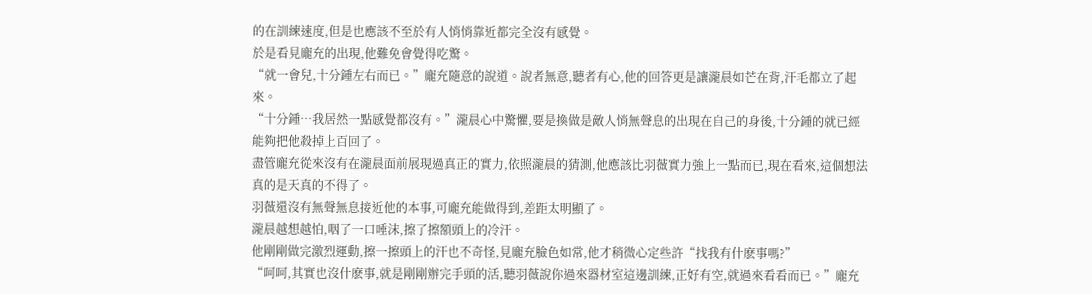的在訓練速度,但是也應該不至於有人悄悄靠近都完全沒有感覺。
於是看見龐充的出現,他難免會覺得吃驚。
“就一會兒,十分鍾左右而已。”龐充隨意的說道。說者無意,聽者有心,他的回答更是讓瀧晨如芒在背,汗毛都立了起來。
“十分鍾…我居然一點感覺都沒有。”瀧晨心中驚懼,要是換做是敵人悄無聲息的出現在自己的身後,十分鍾的就已經能夠把他殺掉上百回了。
盡管龐充從來沒有在瀧晨面前展現過真正的實力,依照瀧晨的猜測,他應該比羽薇實力強上一點而已,現在看來,這個想法真的是天真的不得了。
羽薇還沒有無聲無息接近他的本事,可龐充能做得到,差距太明顯了。
瀧晨越想越怕,咽了一口唾沫,擦了擦額頭上的冷汗。
他剛剛做完激烈運動,擦一擦頭上的汗也不奇怪,見龐充臉色如常,他才稍微心定些許“找我有什麽事嗎?”
“呵呵,其實也沒什麽事,就是剛剛辦完手頭的活,聽羽薇說你過來器材室這邊訓練,正好有空,就過來看看而已。”龐充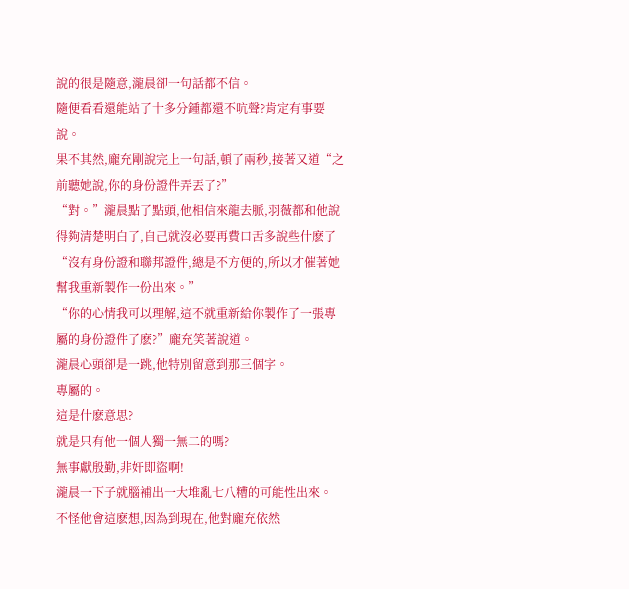說的很是隨意,瀧晨卻一句話都不信。
隨便看看還能站了十多分鍾都還不吭聲?肯定有事要說。
果不其然,龐充剛說完上一句話,頓了兩秒,接著又道“之前聽她說,你的身份證件弄丟了?”
“對。”瀧晨點了點頭,他相信來龍去脈,羽薇都和他說得夠清楚明白了,自己就沒必要再費口舌多說些什麽了“沒有身份證和聯邦證件,總是不方便的,所以才催著她幫我重新製作一份出來。”
“你的心情我可以理解,這不就重新給你製作了一張專屬的身份證件了麽?”龐充笑著說道。
瀧晨心頭卻是一跳,他特別留意到那三個字。
專屬的。
這是什麽意思?
就是只有他一個人獨一無二的嗎?
無事獻殷勤,非奸即盜啊!
瀧晨一下子就腦補出一大堆亂七八糟的可能性出來。
不怪他會這麽想,因為到現在,他對龐充依然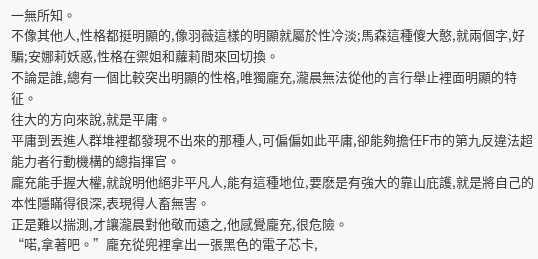一無所知。
不像其他人,性格都挺明顯的,像羽薇這樣的明顯就屬於性冷淡;馬森這種傻大憨,就兩個字,好騙;安娜莉妖惑,性格在禦姐和蘿莉間來回切換。
不論是誰,總有一個比較突出明顯的性格,唯獨龐充,瀧晨無法從他的言行舉止裡面明顯的特征。
往大的方向來說,就是平庸。
平庸到丟進人群堆裡都發現不出來的那種人,可偏偏如此平庸,卻能夠擔任F市的第九反違法超能力者行動機構的總指揮官。
龐充能手握大權,就說明他絕非平凡人,能有這種地位,要麽是有強大的靠山庇護,就是將自己的本性隱瞞得很深,表現得人畜無害。
正是難以揣測,才讓瀧晨對他敬而遠之,他感覺龐充,很危險。
“喏,拿著吧。”龐充從兜裡拿出一張黑色的電子芯卡,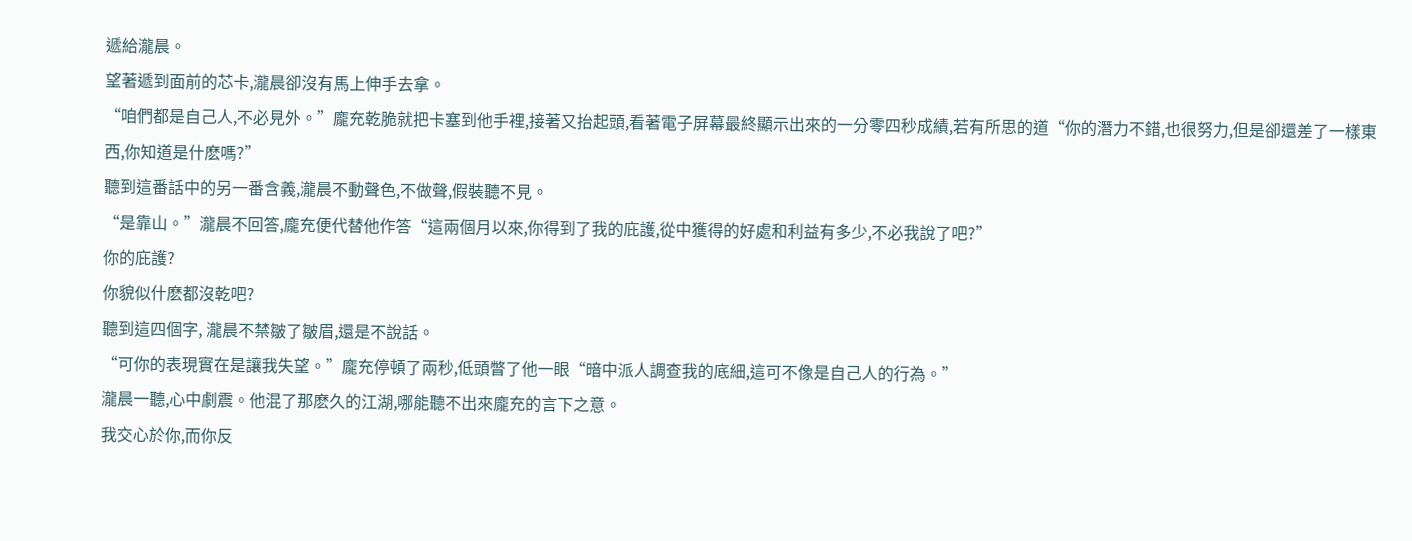遞給瀧晨。
望著遞到面前的芯卡,瀧晨卻沒有馬上伸手去拿。
“咱們都是自己人,不必見外。”龐充乾脆就把卡塞到他手裡,接著又抬起頭,看著電子屏幕最終顯示出來的一分零四秒成績,若有所思的道“你的潛力不錯,也很努力,但是卻還差了一樣東西,你知道是什麽嗎?”
聽到這番話中的另一番含義,瀧晨不動聲色,不做聲,假裝聽不見。
“是靠山。”瀧晨不回答,龐充便代替他作答“這兩個月以來,你得到了我的庇護,從中獲得的好處和利益有多少,不必我說了吧?”
你的庇護?
你貌似什麽都沒乾吧?
聽到這四個字, 瀧晨不禁皺了皺眉,還是不說話。
“可你的表現實在是讓我失望。”龐充停頓了兩秒,低頭瞥了他一眼“暗中派人調查我的底細,這可不像是自己人的行為。”
瀧晨一聽,心中劇震。他混了那麽久的江湖,哪能聽不出來龐充的言下之意。
我交心於你,而你反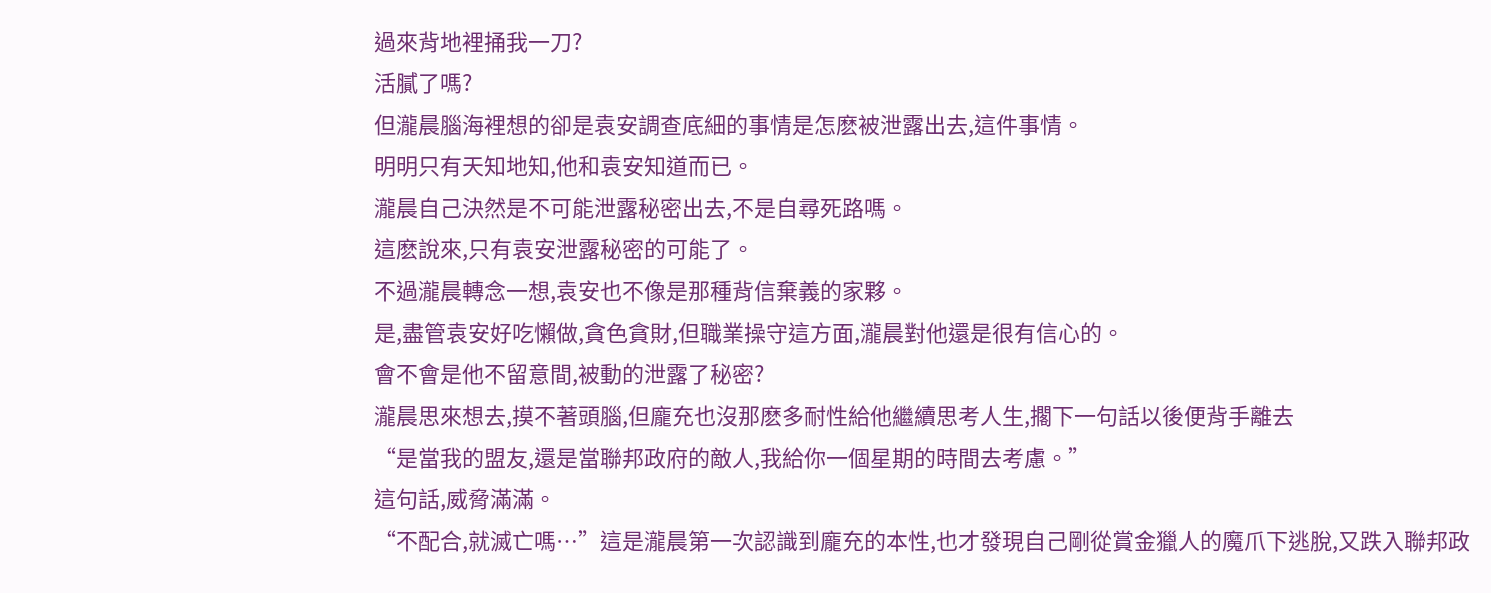過來背地裡捅我一刀?
活膩了嗎?
但瀧晨腦海裡想的卻是袁安調查底細的事情是怎麽被泄露出去,這件事情。
明明只有天知地知,他和袁安知道而已。
瀧晨自己決然是不可能泄露秘密出去,不是自尋死路嗎。
這麽說來,只有袁安泄露秘密的可能了。
不過瀧晨轉念一想,袁安也不像是那種背信棄義的家夥。
是,盡管袁安好吃懶做,貪色貪財,但職業操守這方面,瀧晨對他還是很有信心的。
會不會是他不留意間,被動的泄露了秘密?
瀧晨思來想去,摸不著頭腦,但龐充也沒那麽多耐性給他繼續思考人生,擱下一句話以後便背手離去
“是當我的盟友,還是當聯邦政府的敵人,我給你一個星期的時間去考慮。”
這句話,威脅滿滿。
“不配合,就滅亡嗎…”這是瀧晨第一次認識到龐充的本性,也才發現自己剛從賞金獵人的魔爪下逃脫,又跌入聯邦政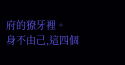府的獠牙裡。
身不由己,這四個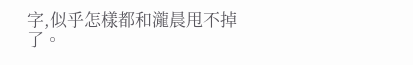字,似乎怎樣都和瀧晨甩不掉了。